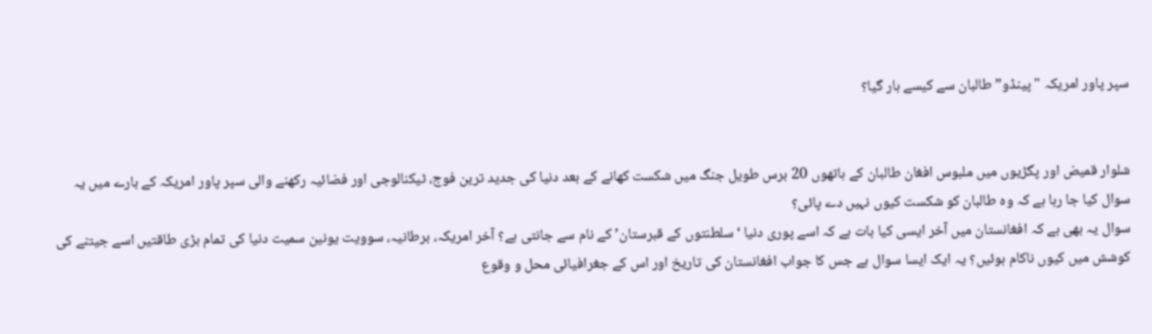سپر پاور امریکہ "پینڈو” طالبان سے کیسے ہار گیا؟


شلوار قمیض اور پگڑیوں میں ملبوس افغان طالبان کے ہاتھوں 20 برس طویل جنگ میں شکست کھانے کے بعد دنیا کی جدید ترین فوج، ٹیکنالوجی اور فضائیہ رکھنے والی سپر پاور امریکہ کے بارے میں یہ سوال کیا جا رہا ہے کہ وہ طالبان کو شکست کیوں نہیں دے پائی؟
سوال یہ بھی ہے کہ افغانستان میں آخر ایسی کیا بات ہے کہ اسے پوری دنیا ‘سلطنتوں کے قبرستان’ کے نام سے جانتی ہے؟ آخر امریکہ، برطانیہ، سوویت یونین سمیت دنیا کی تمام بڑی طاقتیں اسے جیتنے کی کوشش میں کیوں ناکام ہوئیں؟ یہ ایک ایسا سوال ہے جس کا جواب افغانستان کی تاریخ اور اس کے جغرافیائی محل و وقوع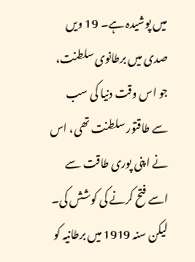میں پوشیدہ ہے۔ 19 ویں صدی میں برطانوی سلطنت، جو اس وقت دنیا کی سب سے طاقتور سلطنت تھی، اس نے اپنی پوری طاقت سے اسے فتح کرنے کی کوشش کی۔ لیکن سنہ 1919 میں برطانیہ کو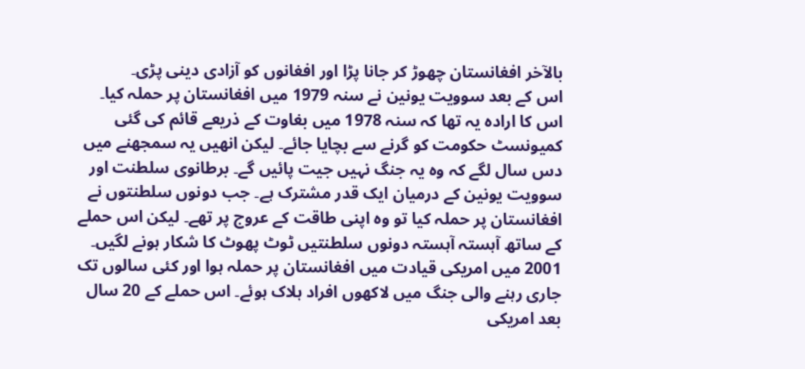بالآخر افغانستان چھوڑ کر جانا پڑا اور افغانوں کو آزادی دینی پڑی۔
اس کے بعد سوویت یونین نے سنہ 1979 میں افغانستان پر حملہ کیا۔ اس کا ارادہ یہ تھا کہ سنہ 1978 میں بغاوت کے ذریعے قائم کی گئی کمیونسٹ حکومت کو گرنے سے بچایا جائے۔ لیکن انھیں یہ سمجھنے میں دس سال لگے کہ وہ یہ جنگ نہیں جیت پائیں گے۔ برطانوی سلطنت اور سوویت یونین کے درمیان ایک قدر مشترک ہے۔ جب دونوں سلطنتوں نے افغانستان پر حملہ کیا تو وہ اپنی طاقت کے عروج پر تھے۔ لیکن اس حملے کے ساتھ آہستہ آہستہ دونوں سلطنتیں ٹوٹ پھوٹ کا شکار ہونے لگیں۔ 2001 میں امریکی قیادت میں افغانستان پر حملہ ہوا اور کئی سالوں تک جاری رہنے والی جنگ میں لاکھوں افراد ہلاک ہوئے۔ اس حملے کے 20 سال بعد امریکی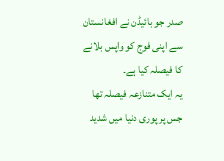صدر جو بائیڈن نے افغانستان سے اپنی فوج کو واپس بلانے کا فیصلہ کیا ہے۔
یہ ایک متنازعہ فیصلہ تھا جس پر پوری دنیا میں شدید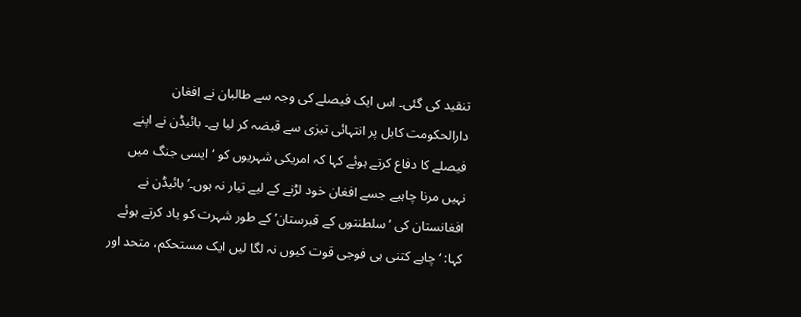تنقید کی گئی۔ اس ایک فیصلے کی وجہ سے طالبان نے افغان دارالحکومت کابل پر انتہائی تیزی سے قبضہ کر لیا ہے۔ بائیڈن نے اپنے فیصلے کا دفاع کرتے ہوئے کہا کہ امریکی شہریوں کو ‘ایسی جنگ میں نہیں مرنا چاہیے جسے افغان خود لڑنے کے لیے تیار نہ ہوں۔’ بائیڈن نے افغانستان کی ‘سلطنتوں کے قبرستان’ کے طور شہرت کو یاد کرتے ہوئے کہا: ‘ چاہے کتنی ہی فوجی قوت کیوں نہ لگا لیں ایک مستحکم، متحد اور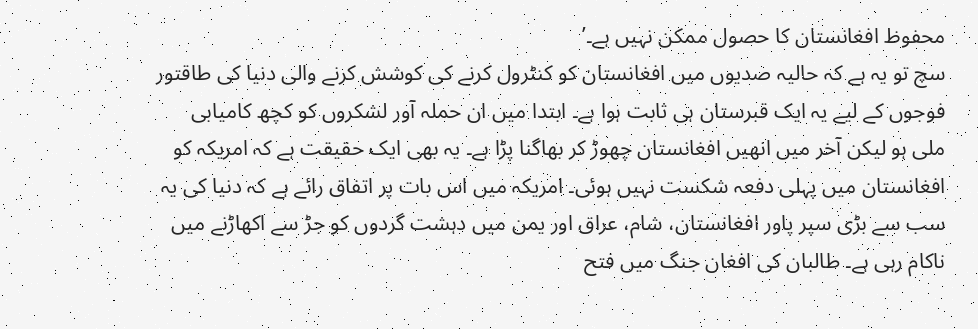محفوظ افغانستان کا حصول ممکن نہیں ہے۔’
سچ تو یہ ہے کہ حالیہ صدیوں میں افغانستان کو کنٹرول کرنے کی کوشش کرنے والی دنیا کی طاقتور فوجوں کے لیے یہ ایک قبرستان ہی ثابت ہوا ہے۔ ابتدا میں ان حملہ آور لشکروں کو کچھ کامیابی ملی ہو لیکن آخر میں انھیں افغانستان چھوڑ کر بھاگنا پڑا ہے۔ یہ بھی ایک حقیقت ہے کہ امریکہ کو افغانستان میں پہلی دفعہ شکست نہیں ہوئی۔ امریکہ میں اس بات پر اتفاق رائے ہے کہ دنیا کی یہ سب سے بڑی سپر پاور افغانستان، شام، عراق اور یمن میں دہشت گردوں کو جڑ سے اکھاڑنے میں ناکام رہی ہے۔ طالبان کی افغان جنگ میں فتح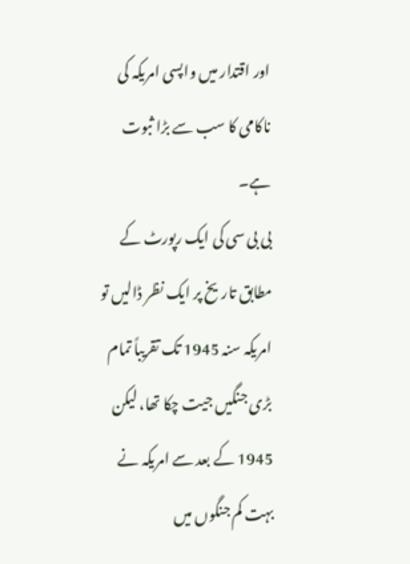اور اقتدار میں واپسی امریکہ کی ناکامی کا سب سے بڑا ثبوت ہے۔
بی بی سی کی ایک رپورٹ کے مطابق تاریخ پر ایک نظر ڈالیں تو امریکہ سنہ 1945 تک تقریباً تمام بڑی جنگیں جیت چکا تھا، لیکن 1945 کے بعد سے امریکہ نے بہت کم جنگوں میں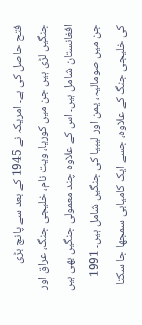فتح حاصل کی ہے۔ امریکہ نے 1945 کے بعد سے پانچ بڑی جنگیں لڑی ہیں جن میں کوریا، ویت نام، خلیجی جنگ، عراق اور افغانستان شامل ہیں۔ اس کے علاوہ چند معمولی جنگیں بھی ہیں جن میں صومالیہ، یمن اور لیبیا کی جنگیں شامل ہیں۔ 1991 کی خلیجی جنگ کے علاوہ، جسے ایک کامیابی سمجھا جا سکتا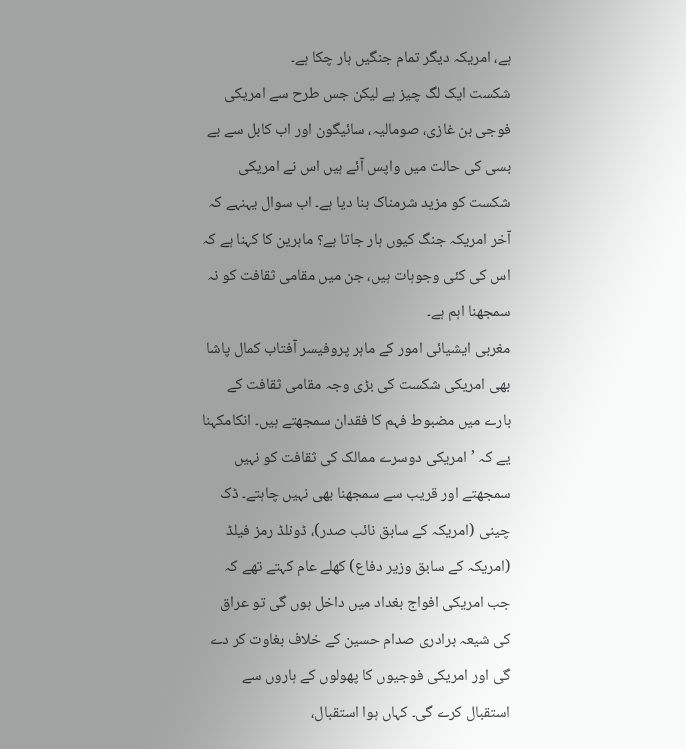ہے، امریکہ دیگر تمام جنگیں ہار چکا ہے۔
شکست ایک لگ چیز ہے لیکن جس طرح سے امریکی فوجی بن غازی، صومالیہ، سائیگون اور اب کابل سے بے بسی کی حالت میں واپس آئے ہیں اس نے امریکی شکست کو مزید شرمناک بنا دیا ہے۔ اب سوال یہنہے کہ آخر امریکہ جنگ کیوں ہار جاتا ہے؟ ماہرین کا کہنا ہے کہ اس کی کئی وجوہات ہیں، جن میں مقامی ثقافت کو نہ سمجھنا اہم ہے۔
مغربی ایشیائی امور کے ماہر پروفیسر آفتاب کمال پاشا بھی امریکی شکست کی بڑی وجہ مقامی ثقافت کے بارے میں مضبوط فہم کا فقدان سمجھتے ہیں۔ انکامکہنا یے کہ ’امریکی دوسرے ممالک کی ثقافت کو نہیں سمجھتے اور قریب سے سمجھنا بھی نہیں چاہتے۔ ڈک چینی (امریکہ کے سابق نائب صدر)، ڈونلڈ رمز فیلڈ (امریکہ کے سابق وزیر دفاع) کھلے عام کہتے تھے کہ جب امریکی افواج بغداد میں داخل ہوں گی تو عراق کی شیعہ برادری صدام حسین کے خلاف بغاوت کر دے گی اور امریکی فوجیوں کا پھولوں کے ہاروں سے استقبال کرے گی۔ کہاں ہوا استقبال،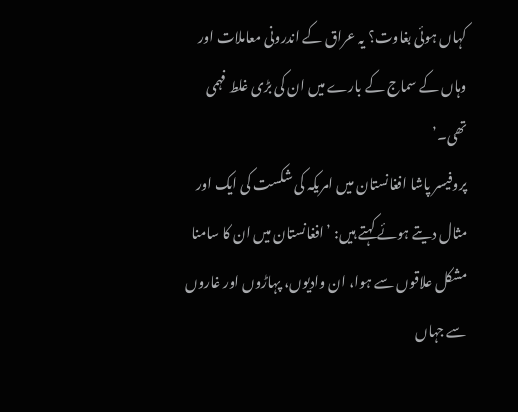کہاں ہوئی بغاوت؟ یہ عراق کے اندرونی معاملات اور وہاں کے سماج کے بارے میں ان کی بڑی غلط فہمی تھی۔’
پروفیسر پاشا افغانستان میں امریکہ کی شکست کی ایک اور مثال دیتے ہوئے کہتے ہیں: ’افغانستان میں ان کا سامنا مشکل علاقوں سے ہوا، ان وادیوں، پہاڑوں اور غاروں سے جہاں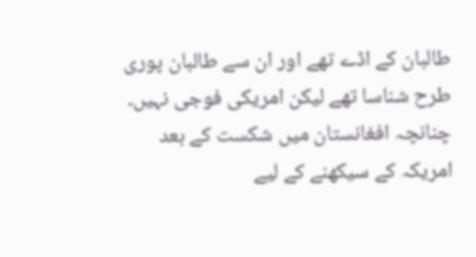طالبان کے اڈے تھے اور ان سے طالبان پوری طرح شناسا تھے لیکن امریکی فوجی نہیں۔ چنانچہ افغانستان میں شکست کے بعد امریکہ کے سیکھنے کے لیے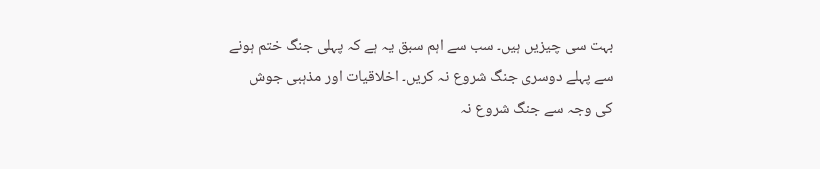بہت سی چیزیں ہیں۔ سب سے اہم سبق یہ ہے کہ پہلی جنگ ختم ہونے سے پہلے دوسری جنگ شروع نہ کریں۔ اخلاقیات اور مذہبی جوش کی وجہ سے جنگ شروع نہ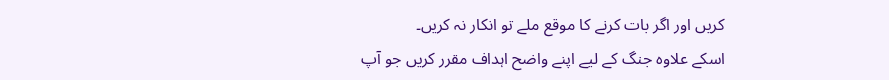کریں اور اگر بات کرنے کا موقع ملے تو انکار نہ کریں۔
اسکے علاوہ جنگ کے لیے اپنے واضح اہداف مقرر کریں جو آپ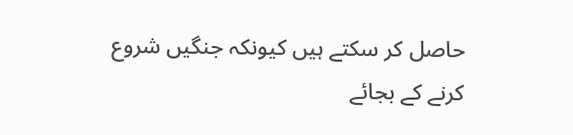حاصل کر سکتے ہیں کیونکہ جنگیں شروع کرنے کے بجائے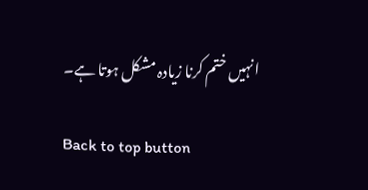انہیں ختم کرنا زیادہ مشکل ہوتا ہے۔

Back to top button